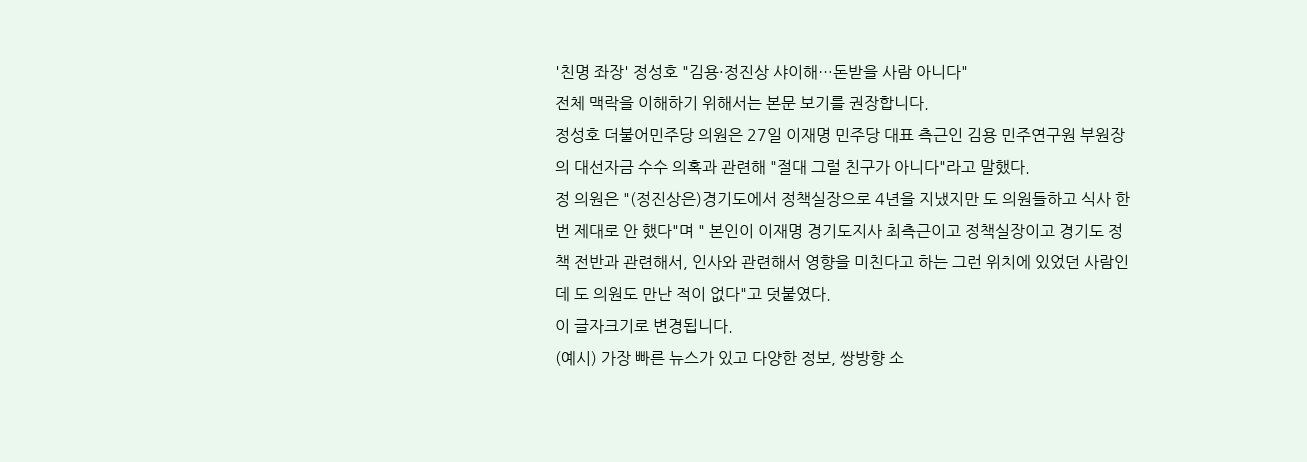'친명 좌장' 정성호 "김용·정진상 샤이해…돈받을 사람 아니다"
전체 맥락을 이해하기 위해서는 본문 보기를 권장합니다.
정성호 더불어민주당 의원은 27일 이재명 민주당 대표 측근인 김용 민주연구원 부원장의 대선자금 수수 의혹과 관련해 "절대 그럴 친구가 아니다"라고 말했다.
정 의원은 "(정진상은)경기도에서 정책실장으로 4년을 지냈지만 도 의원들하고 식사 한 번 제대로 안 했다"며 " 본인이 이재명 경기도지사 최측근이고 정책실장이고 경기도 정책 전반과 관련해서, 인사와 관련해서 영향을 미친다고 하는 그런 위치에 있었던 사람인데 도 의원도 만난 적이 없다"고 덧붙였다.
이 글자크기로 변경됩니다.
(예시) 가장 빠른 뉴스가 있고 다양한 정보, 쌍방향 소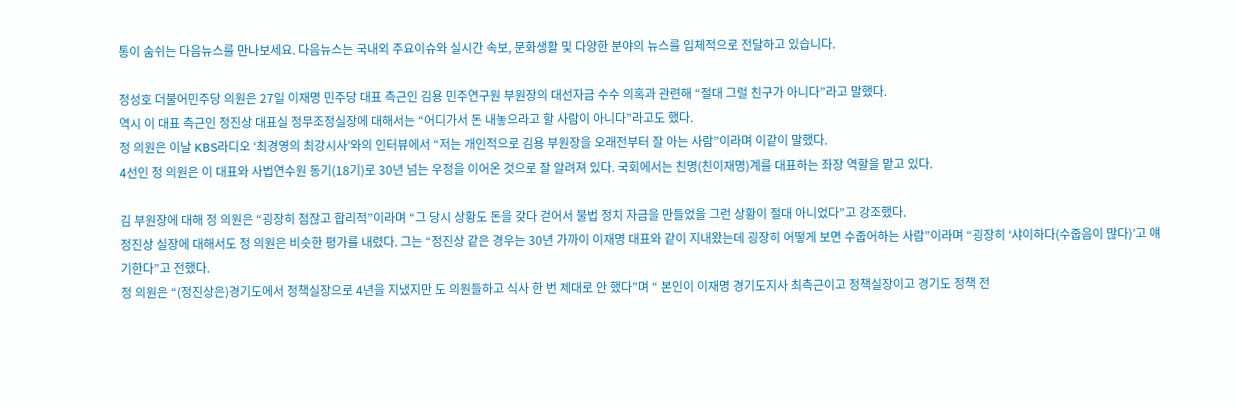통이 숨쉬는 다음뉴스를 만나보세요. 다음뉴스는 국내외 주요이슈와 실시간 속보, 문화생활 및 다양한 분야의 뉴스를 입체적으로 전달하고 있습니다.

정성호 더불어민주당 의원은 27일 이재명 민주당 대표 측근인 김용 민주연구원 부원장의 대선자금 수수 의혹과 관련해 “절대 그럴 친구가 아니다”라고 말했다.
역시 이 대표 측근인 정진상 대표실 정무조정실장에 대해서는 “어디가서 돈 내놓으라고 할 사람이 아니다”라고도 했다.
정 의원은 이날 KBS라디오 ‘최경영의 최강시사’와의 인터뷰에서 “저는 개인적으로 김용 부원장을 오래전부터 잘 아는 사람”이라며 이같이 말했다.
4선인 정 의원은 이 대표와 사법연수원 동기(18기)로 30년 넘는 우정을 이어온 것으로 잘 알려져 있다. 국회에서는 친명(친이재명)계를 대표하는 좌장 역할을 맡고 있다.

김 부원장에 대해 정 의원은 “굉장히 점잖고 합리적”이라며 “그 당시 상황도 돈을 갖다 걷어서 불법 정치 자금을 만들었을 그런 상황이 절대 아니었다”고 강조했다.
정진상 실장에 대해서도 정 의원은 비슷한 평가를 내렸다. 그는 “정진상 같은 경우는 30년 가까이 이재명 대표와 같이 지내왔는데 굉장히 어떻게 보면 수줍어하는 사람”이라며 “굉장히 ‘샤이하다(수줍음이 많다)’고 얘기한다”고 전했다.
정 의원은 “(정진상은)경기도에서 정책실장으로 4년을 지냈지만 도 의원들하고 식사 한 번 제대로 안 했다”며 “ 본인이 이재명 경기도지사 최측근이고 정책실장이고 경기도 정책 전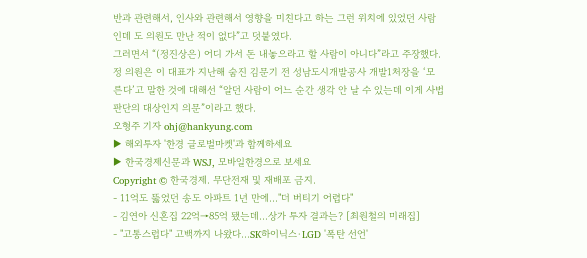반과 관련해서, 인사와 관련해서 영향을 미친다고 하는 그런 위치에 있었던 사람인데 도 의원도 만난 적이 없다”고 덧붙였다.
그러면서 “(정진상은) 어디 가서 돈 내놓으라고 할 사람이 아니다”라고 주장했다.
정 의원은 이 대표가 지난해 숨진 김문기 전 성남도시개발공사 개발1처장을 ‘모른다’고 말한 것에 대해선 “알던 사람이 어느 순간 생각 안 날 수 있는데 이게 사법 판단의 대상인지 의문”이라고 했다.
오형주 기자 ohj@hankyung.com
▶ 해외투자 '한경 글로벌마켓'과 함께하세요
▶ 한국경제신문과 WSJ, 모바일한경으로 보세요
Copyright © 한국경제. 무단전재 및 재배포 금지.
- 11억도 뚫었던 송도 아파트 1년 만에…"더 버티기 어렵다"
- 김연아 신혼집 22억→85억 됐는데…상가 투자 결과는? [최원철의 미래집]
- "고통스럽다" 고백까지 나왔다…SK하이닉스·LGD '폭탄 선언'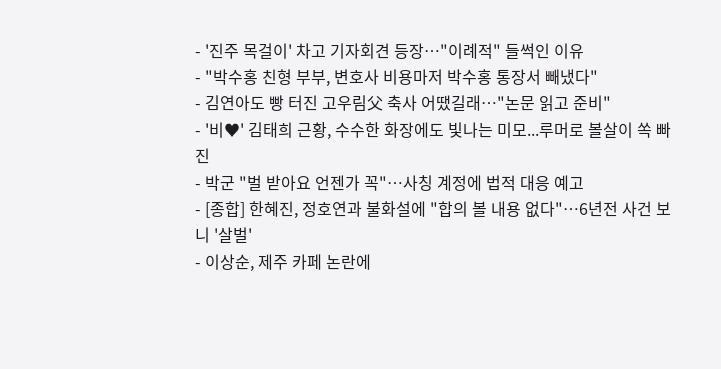- '진주 목걸이' 차고 기자회견 등장…"이례적" 들썩인 이유
- "박수홍 친형 부부, 변호사 비용마저 박수홍 통장서 빼냈다"
- 김연아도 빵 터진 고우림父 축사 어땠길래…"논문 읽고 준비"
- '비♥' 김태희 근황, 수수한 화장에도 빛나는 미모...루머로 볼살이 쏙 빠진
- 박군 "벌 받아요 언젠가 꼭"…사칭 계정에 법적 대응 예고
- [종합] 한혜진, 정호연과 불화설에 "합의 볼 내용 없다"…6년전 사건 보니 '살벌'
- 이상순, 제주 카페 논란에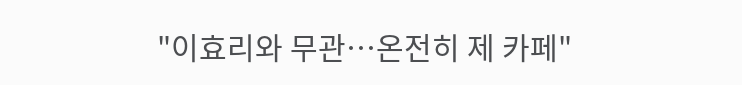"이효리와 무관…온전히 제 카페"